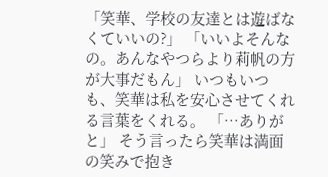「笑華、学校の友達とは遊ばなくていいの?」 「いいよそんなの。あんなやつらより莉帆の方が大事だもん」 いつもいつも、笑華は私を安心させてくれる言葉をくれる。 「…ありがと」 そう言ったら笑華は満面の笑みで抱き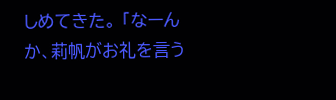しめてきた。 「なーんか、莉帆がお礼を言う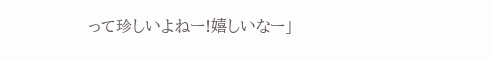って珍しいよねー!嬉しいなー」